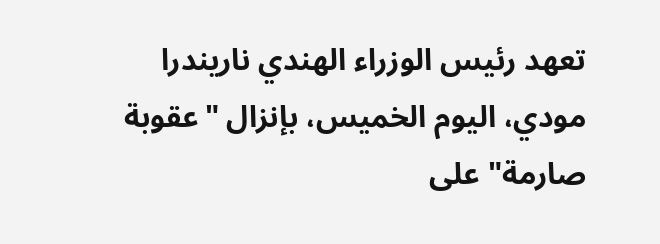تعهد رئيس الوزراء الهندي ناريندرا مودي، اليوم الخميس، بإنزال "عقوبة صارمة" على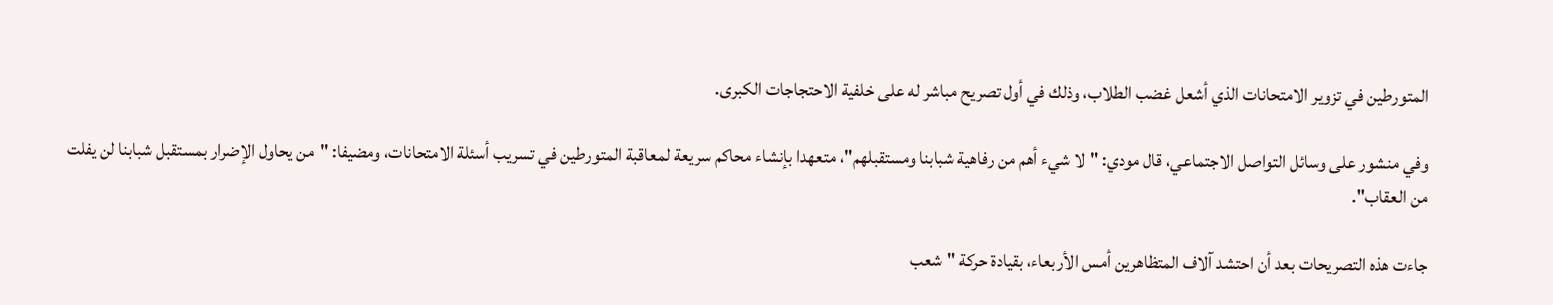المتورطين في تزوير الامتحانات الذي أشعل غضب الطلاب، وذلك في أول تصريح مباشر له على خلفية الاحتجاجات الكبرى.

وفي منشور على وسائل التواصل الاجتماعي، قال مودي: "لا شيء أهم من رفاهية شبابنا ومستقبلهم"، متعهدا بإنشاء محاكم سريعة لمعاقبة المتورطين في تسريب أسئلة الامتحانات، ومضيفا: "من يحاول الإضرار بمستقبل شبابنا لن يفلت من العقاب".

جاءت هذه التصريحات بعد أن احتشد آلاف المتظاهرين أمس الأربعاء، بقيادة حركة "شعب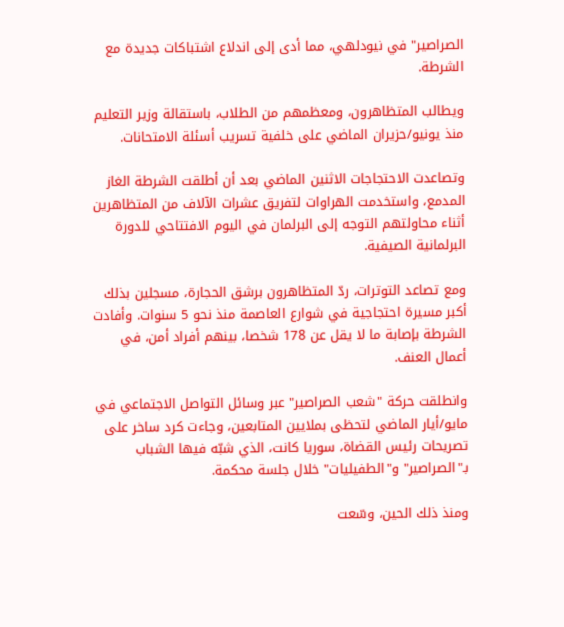الصراصير" في نيودلهي، مما أدى إلى اندلاع اشتباكات جديدة مع الشرطة.

ويطالب المتظاهرون، ومعظمهم من الطلاب، باستقالة وزير التعليم منذ يونيو/حزيران الماضي على خلفية تسريب أسئلة الامتحانات.

وتصاعدت الاحتجاجات الاثنين الماضي بعد أن أطلقت الشرطة الغاز المدمع، واستخدمت الهراوات لتفريق عشرات الآلاف من المتظاهرين أثناء محاولتهم التوجه إلى البرلمان في اليوم الافتتاحي للدورة البرلمانية الصيفية.

ومع تصاعد التوترات، ردّ المتظاهرون برشق الحجارة، مسجلين بذلك أكبر مسيرة احتجاجية في شوارع العاصمة منذ نحو 5 سنوات. وأفادت الشرطة بإصابة ما لا يقل عن 178 شخصا، بينهم أفراد أمن، في أعمال العنف.

وانطلقت حركة "شعب الصراصير" عبر وسائل التواصل الاجتماعي في مايو/أيار الماضي لتحظى بملايين المتابعين، وجاءت كرد ساخر على تصريحات رئيس القضاة، سوريا كانت، الذي شبّه فيها الشباب بـ"الصراصير" و"الطفيليات" خلال جلسة محكمة.

ومنذ ذلك الحين، وسّعت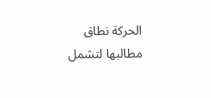الحركة نطاق مطالبها لتشمل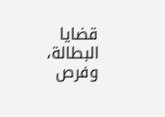قضايا البطالة، وفرص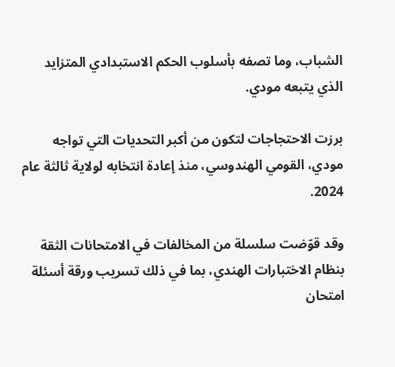الشباب، وما تصفه بأسلوب الحكم الاستبدادي المتزايد الذي يتبعه مودي.

برزت الاحتجاجات لتكون من أكبر التحديات التي تواجه مودي، القومي الهندوسي، منذ إعادة انتخابه لولاية ثالثة عام 2024.

وقد قوّضت سلسلة من المخالفات في الامتحانات الثقة بنظام الاختبارات الهندي، بما في ذلك تسريب ورقة أسئلة امتحان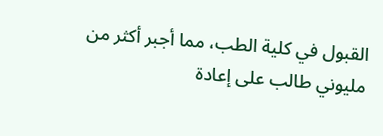القبول في كلية الطب، مما أجبر أكثر من مليوني طالب على إعادة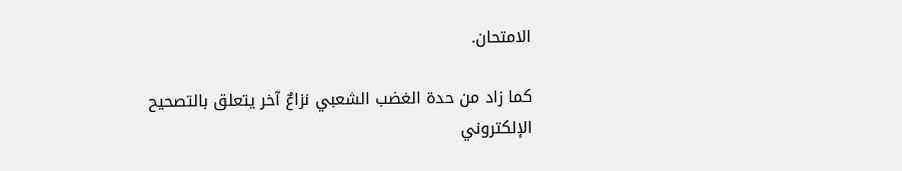الامتحان.

كما زاد من حدة الغضب الشعبي نزاعٌ آخر يتعلق بالتصحيح الإلكتروني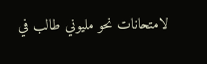لامتحانات نحو مليوني طالب في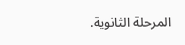المرحلة الثانوية.